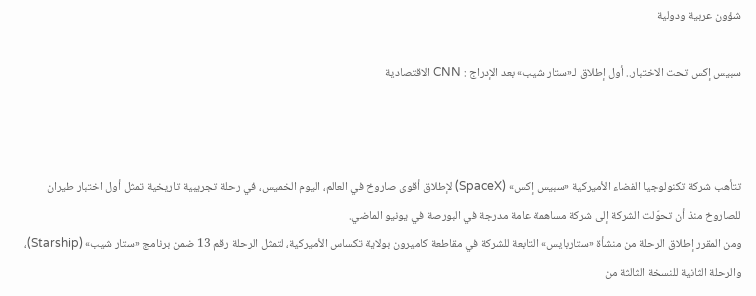شؤون عربية ودولية

سبيس إكس تحت الاختبار.. أول إطلاق لـ«ستار شيب» بعد الإدراج : CNN الاقتصادية



تتأهب شركة تكنولوجيا الفضاء الأميركية «سبيس إكس» (SpaceX) لإطلاق أقوى صاروخ في العالم، اليوم الخميس، في رحلة تجريبية تاريخية تمثل أول اختبار طيران للصاروخ منذ أن تحوّلت الشركة إلى شركة مساهمة عامة مدرجة في البورصة في يونيو الماضي.
ومن المقرر إطلاق الرحلة من منشأة «ستاربايس» التابعة للشركة في مقاطعة كاميرون بولاية تكساس الأميركية، لتمثل الرحلة رقم 13 ضمن برنامج «ستار شيب» (Starship)، والرحلة الثانية للنسخة الثالثة من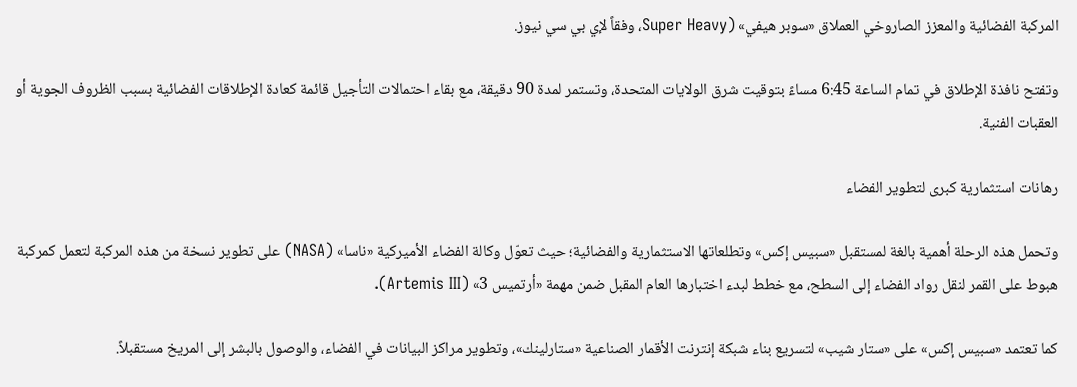المركبة الفضائية والمعزز الصاروخي العملاق «سوبر هيفي» (Super Heavy، وفقاً لإي بي سي نيوز.

وتفتح نافذة الإطلاق في تمام الساعة 6:45 مساءً بتوقيت شرق الولايات المتحدة، وتستمر لمدة 90 دقيقة، مع بقاء احتمالات التأجيل قائمة كعادة الإطلاقات الفضائية بسبب الظروف الجوية أو العقبات الفنية.

رهانات استثمارية كبرى لتطوير الفضاء

وتحمل هذه الرحلة أهمية بالغة لمستقبل «سبيس إكس» وتطلعاتها الاستثمارية والفضائية؛ حيث تعوّل وكالة الفضاء الأميركية «ناسا» (NASA) على تطوير نسخة من هذه المركبة لتعمل كمركبة هبوط على القمر لنقل رواد الفضاء إلى السطح، مع خطط لبدء اختبارها العام المقبل ضمن مهمة «أرتميس 3» (Artemis III).

كما تعتمد «سبيس إكس» على «ستار شيب» لتسريع بناء شبكة إنترنت الأقمار الصناعية «ستارلينك»، وتطوير مراكز البيانات في الفضاء، والوصول بالبشر إلى المريخ مستقبلاً.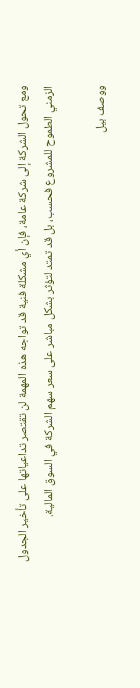ومع تحول الشركة إلى شركة عامة، فإن أي مشكلة فنية قد تواجه هذه المهمة لن تقتصر تداعياتها على تأخير الجدول الزمني الطموح للمشروع فحسب، بل قد تمتد لتؤثر بشكل مباشر على سعر سهم الشركة في السوق المالية.

ووصف بيل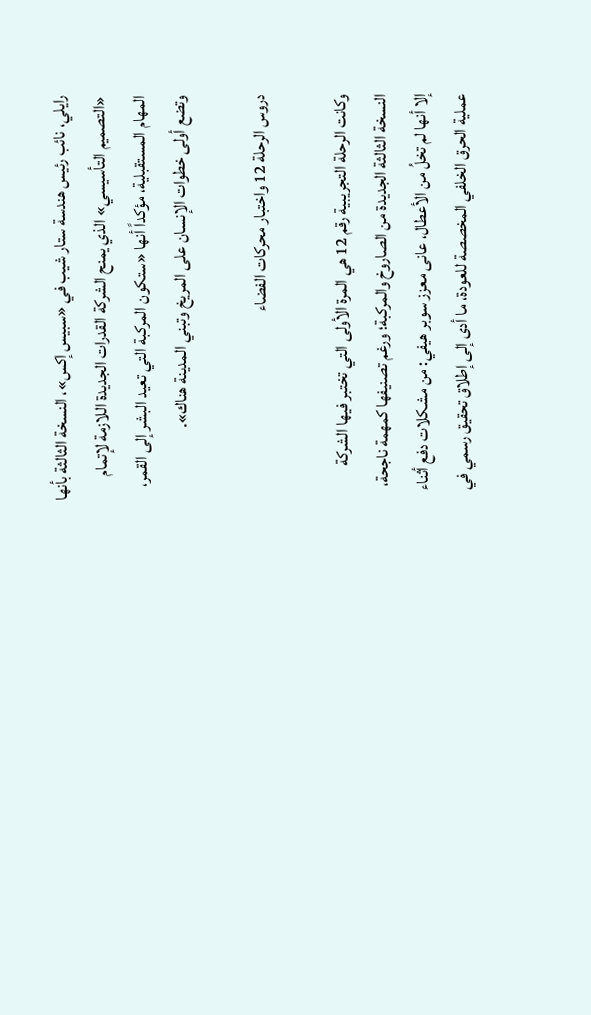رايلي، نائب رئيس هندسة ستار شيب في «سبيس إكس»، النسخة الثالثة بأنها «التصميم التأسيسي» الذي يمنح الشركة القدرات الجديدة اللازمة لإتمام المهام المستقبلية، مؤكداً أنها «ستكون المركبة التي تعيد البشر إلى القمر، وتضع أولى خطوات الإنسان على المريخ وتبني المدينة هناك».

دروس الرحلة 12 واختبار محركات الفضاء

وكانت الرحلة التجريبية رقم 12 هي المرة الأولى التي تختبر فيها الشركة النسخة الثالثة الجديدة من الصاروخ والمركبة؛ ورغم تصنيفها كمهمة ناجحة، إلا أنها لم تخلُ من الأعطال، عانى معزز سوبر هيفي: من مشكلات دفع أثناء عملية الحرق الخلفي المخصصة للعودة، ما أدى إلى إطلاق تحقيق رسمي في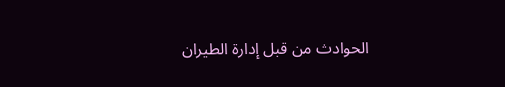الحوادث من قبل إدارة الطيران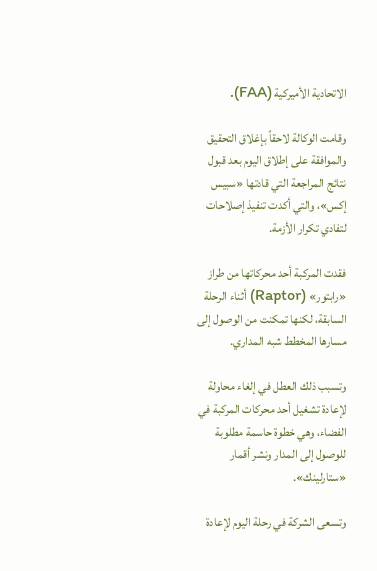الاتحادية الأميركية (FAA).

وقامت الوكالة لاحقاً بإغلاق التحقيق والموافقة على إطلاق اليوم بعد قبول نتائج المراجعة التي قادتها «سبيس إكس»، والتي أكدت تنفيذ إصلاحات لتفادي تكرار الأزمة.

فقدت المركبة أحد محركاتها من طراز «رابتور» (Raptor) أثناء الرحلة السابقة، لكنها تمكنت من الوصول إلى مسارها المخطط شبه المداري.

وتسبب ذلك العطل في إلغاء محاولة لإعادة تشغيل أحد محركات المركبة في الفضاء، وهي خطوة حاسمة مطلوبة للوصول إلى المدار ونشر أقمار «ستارلينك».

وتسعى الشركة في رحلة اليوم لإعادة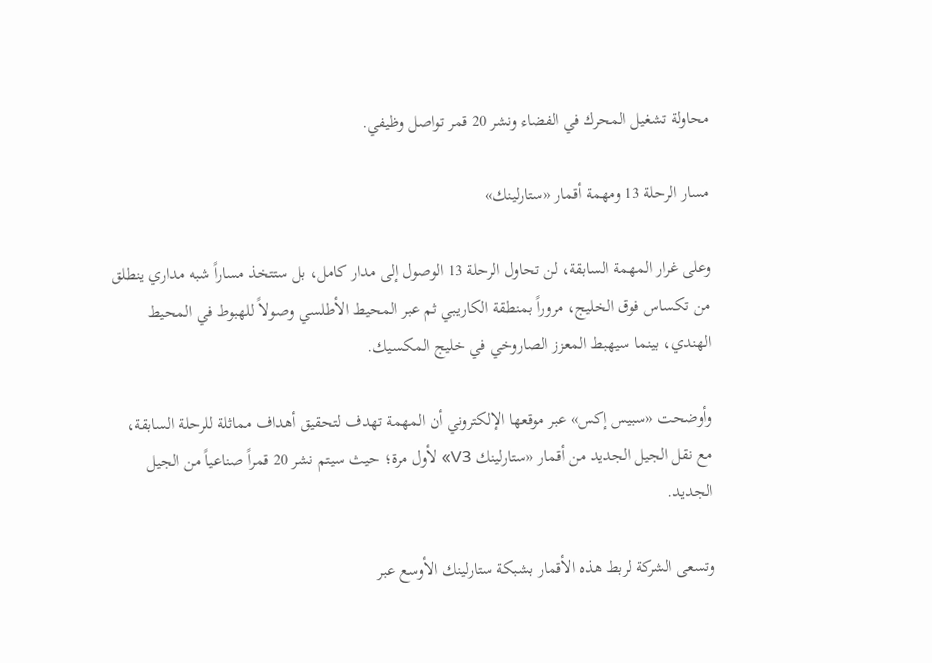محاولة تشغيل المحرك في الفضاء ونشر 20 قمر تواصل وظيفي.

مسار الرحلة 13 ومهمة أقمار «ستارلينك»

وعلى غرار المهمة السابقة، لن تحاول الرحلة 13 الوصول إلى مدار كامل، بل ستتخذ مساراً شبه مداري ينطلق من تكساس فوق الخليج، مروراً بمنطقة الكاريبي ثم عبر المحيط الأطلسي وصولاً للهبوط في المحيط الهندي، بينما سيهبط المعزز الصاروخي في خليج المكسيك.

وأوضحت «سبيس إكس» عبر موقعها الإلكتروني أن المهمة تهدف لتحقيق أهداف مماثلة للرحلة السابقة، مع نقل الجيل الجديد من أقمار «ستارلينك V3» لأول مرة؛ حيث سيتم نشر 20 قمراً صناعياً من الجيل الجديد.

وتسعى الشركة لربط هذه الأقمار بشبكة ستارلينك الأوسع عبر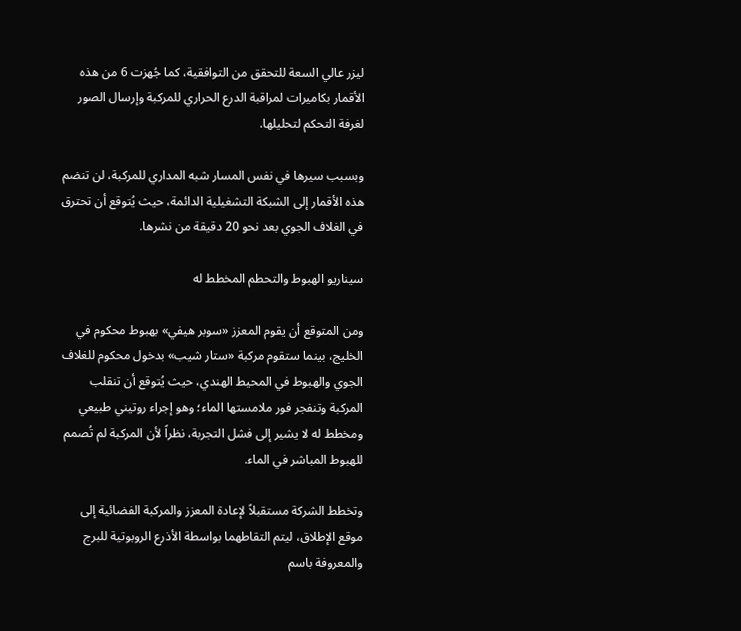ليزر عالي السعة للتحقق من التوافقية، كما جُهزت 6 من هذه الأقمار بكاميرات لمراقبة الدرع الحراري للمركبة وإرسال الصور لغرفة التحكم لتحليلها.

وبسبب سيرها في نفس المسار شبه المداري للمركبة، لن تنضم هذه الأقمار إلى الشبكة التشغيلية الدائمة، حيث يُتوقع أن تحترق في الغلاف الجوي بعد نحو 20 دقيقة من نشرها.

سيناريو الهبوط والتحطم المخطط له

ومن المتوقع أن يقوم المعزز «سوبر هيفي» بهبوط محكوم في الخليج، بينما ستقوم مركبة «ستار شيب» بدخول محكوم للغلاف الجوي والهبوط في المحيط الهندي، حيث يُتوقع أن تنقلب المركبة وتنفجر فور ملامستها الماء؛ وهو إجراء روتيني طبيعي ومخطط له لا يشير إلى فشل التجربة، نظراً لأن المركبة لم تُصمم للهبوط المباشر في الماء.

وتخطط الشركة مستقبلاً لإعادة المعزز والمركبة الفضائية إلى موقع الإطلاق، ليتم التقاطهما بواسطة الأذرع الروبوتية للبرج والمعروفة باسم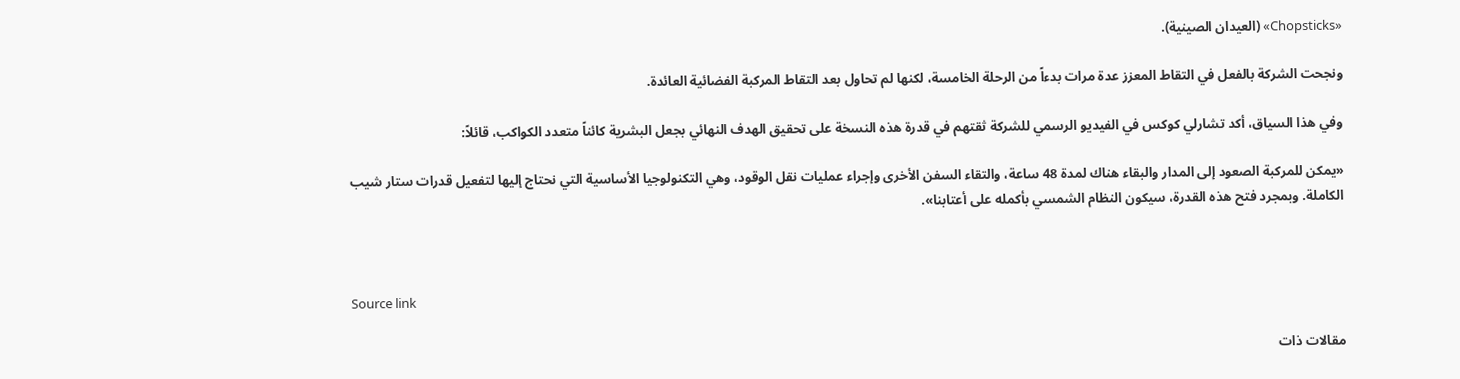«Chopsticks» (العيدان الصينية).

ونجحت الشركة بالفعل في التقاط المعزز عدة مرات بدءاً من الرحلة الخامسة، لكنها لم تحاول بعد التقاط المركبة الفضائية العائدة.

وفي هذا السياق، أكد تشارلي كوكس في الفيديو الرسمي للشركة ثقتهم في قدرة هذه النسخة على تحقيق الهدف النهائي بجعل البشرية كائناً متعدد الكواكب، قائلاً:

«يمكن للمركبة الصعود إلى المدار والبقاء هناك لمدة 48 ساعة، والتقاء السفن الأخرى وإجراء عمليات نقل الوقود، وهي التكنولوجيا الأساسية التي نحتاج إليها لتفعيل قدرات ستار شيب الكاملة. وبمجرد فتح هذه القدرة، سيكون النظام الشمسي بأكمله على أعتابنا».



Source link

مقالات ذات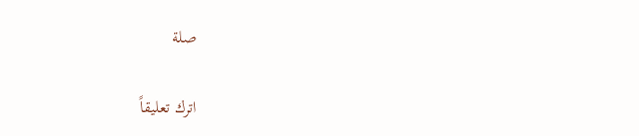صلة

اترك تعليقاً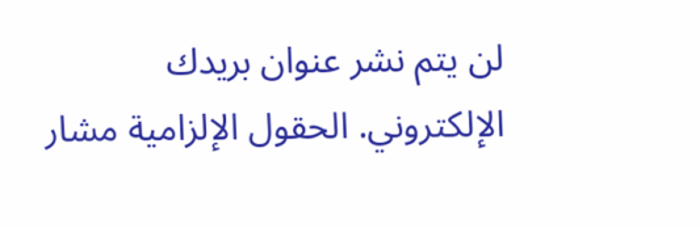لن يتم نشر عنوان بريدك الإلكتروني. الحقول الإلزامية مشار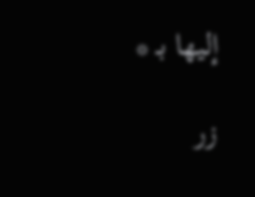إليها بـ *

زر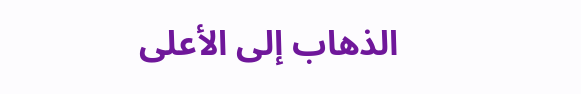الذهاب إلى الأعلى